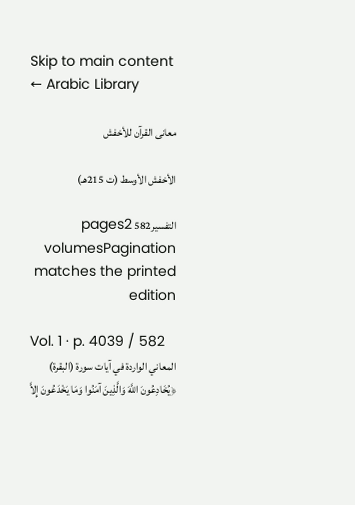Skip to main content
← Arabic Library

معانى القرآن للأخفش

الأخفش الأوسط (ت 215هـ)

التفسير582 pages2 volumesPagination matches the printed edition

Vol. 1 · p. 4039 / 582
المعاني الواردة في آيات سورة (البقرة) ﴿يُخَادِعُونَ اللَّهَ وَالَّذِينَ آمَنُوا وَمَا يَخْدَعُونَ إِلاَّ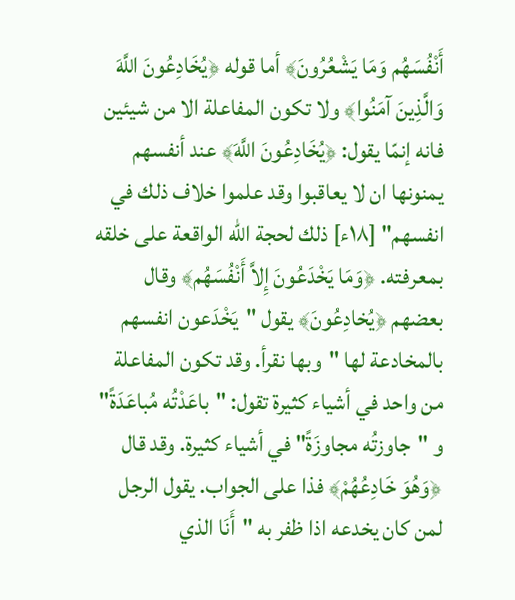أَنْفُسَهُم وَمَا يَشْعُرُونَ﴾ أما قوله ﴿يُخَادِعُونَ اللَّهَ وَالَّذِينَ آمَنُوا﴾ ولا تكون المفاعلة الا من شيئين فانه إنمّا يقول: ﴿يُخَادِعُونَ اللَّهَ﴾ عند أنفسهم يمنونها ان لا يعاقبوا وقد علموا خلاف ذلك في انفسهم" [١٨ء] ذلك لحجة الله الواقعة على خلقه بمعرفته. ﴿وَمَا يَخْدَعُونَ إِلاَّ أَنْفُسَهُم﴾ وقال بعضهم ﴿يُخادِعُونَ﴾ يقول "يَخْدَعون انفسهم بالمخادعة لها "وبها نقرأ. وقد تكون المفاعلة من واحد في أشياء كثيرة تقول: "باعَدْتُه مُباعَدَةً" و "جاوزتُه مجاوزَةً" في أشياء كثيرة. وقد قال ﴿وَهُوَ خَادِعُهُمْ﴾ فذا على الجواب. يقول الرجل لمن كان يخدعه اذا ظفر به "أَنَا الذي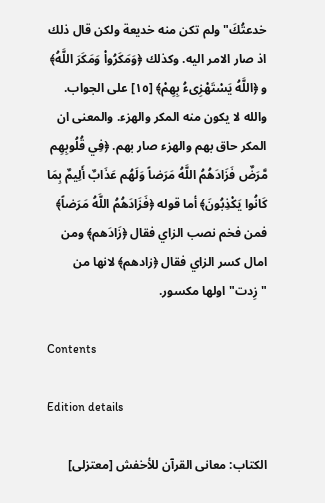خدعتُكَ" ولم تكن منه خديعة ولكن قال ذلك اذ صار الامر اليه. وكذلك ﴿وَمَكَرُواْ وَمَكَرَ اللَّهُ﴾ و ﴿اللَّهُ يَسْتَهْزِىءُ بِهِمْ﴾ [١٥] على الجواب. والله لا يكون منه المكر والهزء. والمعنى ان المكر حاق بهم والهزء صار بهم. ﴿فِي قُلُوبِهِم مَّرَضٌ فَزَادَهُمُ اللَّهُ مَرَضاً وَلَهُم عَذَابٌ أَلِيمٌ بِمَا كَانُوا يَكْذِبُونَ﴾ أما قوله ﴿فَزَادَهُمُ اللَّهُ مَرَضاً﴾ فمن فخم نصب الزاي فقال ﴿زَادَهم﴾ ومن امال كسر الزاي فقال ﴿زادهم﴾ لانها من "زِدت" اولها مكسور.

Contents

Edition details

الكتاب: معانى القرآن للأخفش [معتزلى]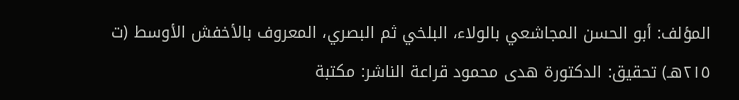المؤلف: أبو الحسن المجاشعي بالولاء، البلخي ثم البصري، المعروف بالأخفش الأوسط (ت ٢١٥هـ) تحقيق: الدكتورة هدى محمود قراعة الناشر: مكتبة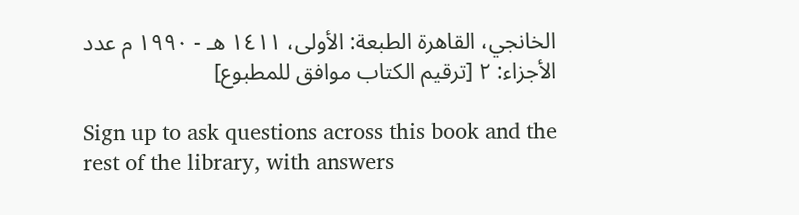الخانجي، القاهرة الطبعة: الأولى، ١٤١١ هـ - ١٩٩٠ م عدد الأجزاء: ٢ [ترقيم الكتاب موافق للمطبوع]

Sign up to ask questions across this book and the rest of the library, with answers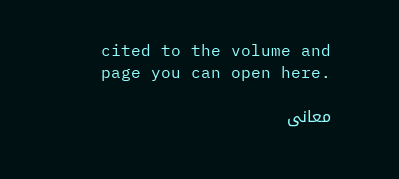cited to the volume and page you can open here.

معانى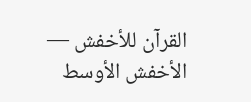القرآن للأخفش — الأخفش الأوسط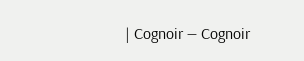| Cognoir — Cognoir